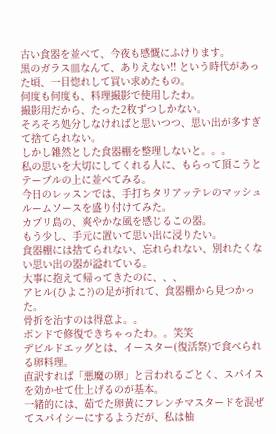古い食器を並べて、今夜も感慨にふけります。
黒のガラス皿なんて、ありえない!! という時代があった頃、一目惚れして買い求めたもの。
何度も何度も、料理撮影で使用したわ。
撮影用だから、たった2枚ずつしかない。
そろそろ処分しなければと思いつつ、思い出が多すぎて捨てられない。
しかし雑然とした食器棚を整理しないと。。。
私の思いを大切にしてくれる人に、もらって頂こうとテーブルの上に並べてみる。
今日のレッスンでは、手打ちタリアッテレのマッシュルームソースを盛り付けてみた。
カプリ島の、爽やかな風を感じるこの器。
もう少し、手元に置いて思い出に浸りたい。
食器棚には捨てられない、忘れられない、別れたくない思い出の器が溢れている。
大事に抱えて帰ってきたのに、、、
アヒル(ひよこ?)の足が折れて、食器棚から見つかった。
骨折を治すのは得意よ。。
ボンドで修復できちゃったわ。。笑笑
デビルドエッグとは、イースター(復活祭)で食べられる卵料理。
直訳すれば「悪魔の卵」と言われるごとく、スパイスを効かせて仕上げるのが基本。
一緒的には、茹でた卵黄にフレンチマスタードを混ぜてスパイシーにするようだが、私は柚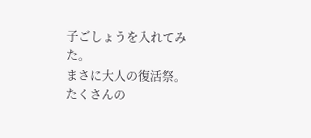子ごしょうを入れてみた。
まさに大人の復活祭。
たくさんの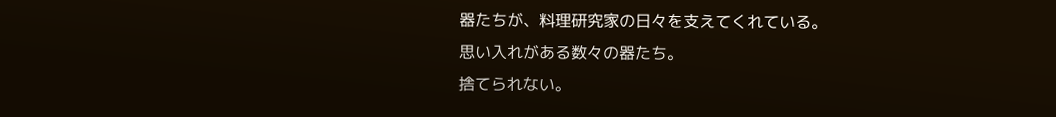器たちが、料理研究家の日々を支えてくれている。
思い入れがある数々の器たち。
捨てられない。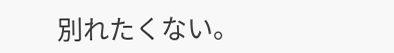別れたくない。